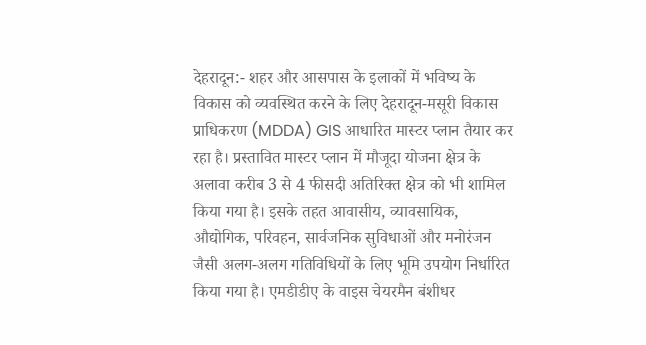देहरादून:- शहर और आसपास के इलाकों में भविष्य के विकास को व्यवस्थित करने के लिए देहरादून-मसूरी विकास प्राधिकरण (MDDA) GIS आधारित मास्टर प्लान तैयार कर रहा है। प्रस्तावित मास्टर प्लान में मौजूदा योजना क्षेत्र के अलावा करीब 3 से 4 फीसदी अतिरिक्त क्षेत्र को भी शामिल किया गया है। इसके तहत आवासीय, व्यावसायिक, औद्योगिक, परिवहन, सार्वजनिक सुविधाओं और मनोरंजन जैसी अलग-अलग गतिविधियों के लिए भूमि उपयोग निर्धारित किया गया है। एमडीडीए के वाइस चेयरमैन बंशीधर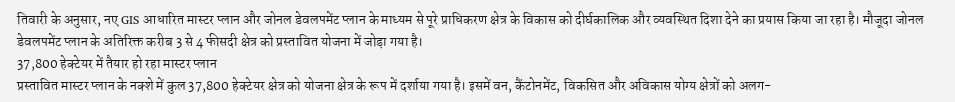तिवारी के अनुसार, नए GIS आधारित मास्टर प्लान और जोनल डेवलपमेंट प्लान के माध्यम से पूरे प्राधिकरण क्षेत्र के विकास को दीर्घकालिक और व्यवस्थित दिशा देने का प्रयास किया जा रहा है। मौजूदा जोनल डेवलपमेंट प्लान के अतिरिक्त करीब 3 से 4 फीसदी क्षेत्र को प्रस्तावित योजना में जोड़ा गया है।
37,800 हेक्टेयर में तैयार हो रहा मास्टर प्लान
प्रस्तावित मास्टर प्लान के नक्शे में कुल 37,800 हेक्टेयर क्षेत्र को योजना क्षेत्र के रूप में दर्शाया गया है। इसमें वन, कैंटोनमेंट, विकसित और अविकास योग्य क्षेत्रों को अलग-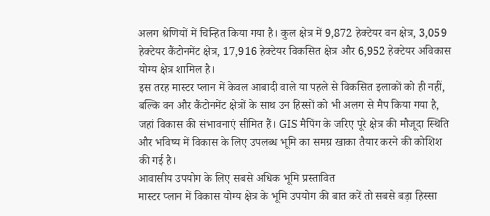अलग श्रेणियों में चिन्हित किया गया है। कुल क्षेत्र में 9,872 हेक्टेयर वन क्षेत्र, 3,059 हेक्टेयर कैंटोनमेंट क्षेत्र, 17,916 हेक्टेयर विकसित क्षेत्र और 6,952 हेक्टेयर अविकास योग्य क्षेत्र शामिल है।
इस तरह मास्टर प्लान में केवल आबादी वाले या पहले से विकसित इलाकों को ही नहीं, बल्कि वन और कैंटोनमेंट क्षेत्रों के साथ उन हिस्सों को भी अलग से मैप किया गया है, जहां विकास की संभावनाएं सीमित हैं। GIS मैपिंग के जरिए पूरे क्षेत्र की मौजूदा स्थिति और भविष्य में विकास के लिए उपलब्ध भूमि का समग्र खाका तैयार करने की कोशिश की गई है।
आवासीय उपयोग के लिए सबसे अधिक भूमि प्रस्तावित
मास्टर प्लान में विकास योग्य क्षेत्र के भूमि उपयोग की बात करें तो सबसे बड़ा हिस्सा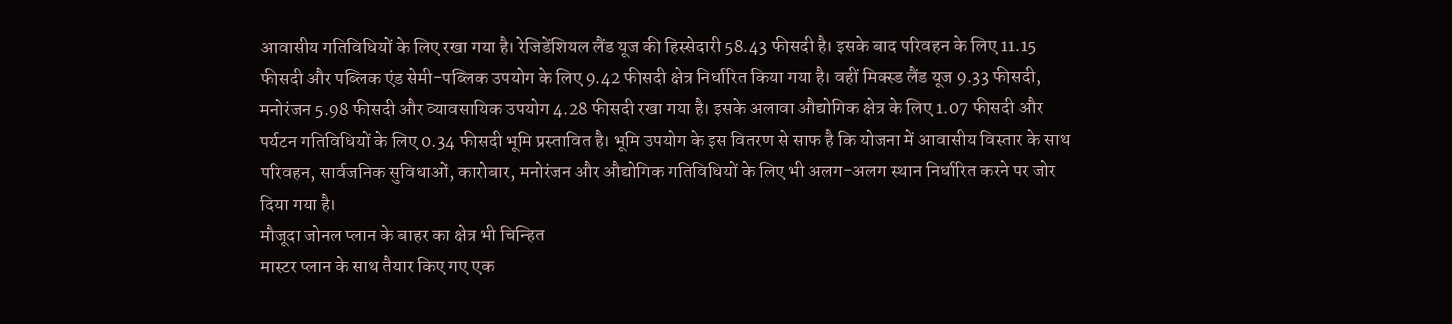आवासीय गतिविधियों के लिए रखा गया है। रेजिडेंशियल लैंड यूज की हिस्सेदारी 58.43 फीसदी है। इसके बाद परिवहन के लिए 11.15 फीसदी और पब्लिक एंड सेमी-पब्लिक उपयोग के लिए 9.42 फीसदी क्षेत्र निर्धारित किया गया है। वहीं मिक्स्ड लैंड यूज 9.33 फीसदी, मनोरंजन 5.98 फीसदी और व्यावसायिक उपयोग 4.28 फीसदी रखा गया है। इसके अलावा औद्योगिक क्षेत्र के लिए 1.07 फीसदी और पर्यटन गतिविधियों के लिए 0.34 फीसदी भूमि प्रस्तावित है। भूमि उपयोग के इस वितरण से साफ है कि योजना में आवासीय विस्तार के साथ परिवहन, सार्वजनिक सुविधाओं, कारोबार, मनोरंजन और औद्योगिक गतिविधियों के लिए भी अलग-अलग स्थान निर्धारित करने पर जोर दिया गया है।
मौजूदा जोनल प्लान के बाहर का क्षेत्र भी चिन्हित
मास्टर प्लान के साथ तैयार किए गए एक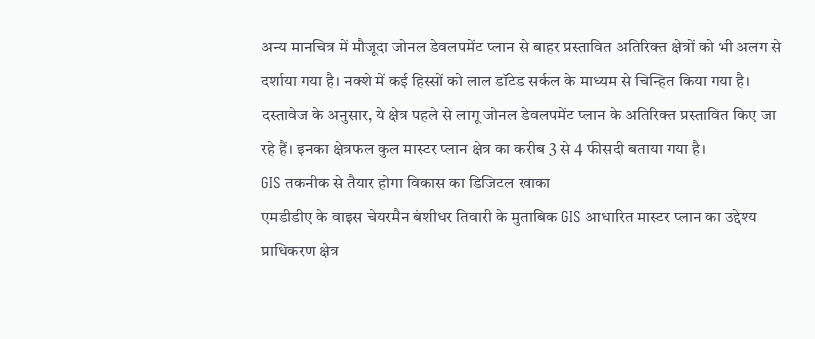अन्य मानचित्र में मौजूदा जोनल डेवलपमेंट प्लान से बाहर प्रस्तावित अतिरिक्त क्षेत्रों को भी अलग से दर्शाया गया है। नक्शे में कई हिस्सों को लाल डॉटेड सर्कल के माध्यम से चिन्हित किया गया है। दस्तावेज के अनुसार, ये क्षेत्र पहले से लागू जोनल डेवलपमेंट प्लान के अतिरिक्त प्रस्तावित किए जा रहे हैं। इनका क्षेत्रफल कुल मास्टर प्लान क्षेत्र का करीब 3 से 4 फीसदी बताया गया है।
GIS तकनीक से तैयार होगा विकास का डिजिटल खाका
एमडीडीए के वाइस चेयरमैन बंशीधर तिवारी के मुताबिक GIS आधारित मास्टर प्लान का उद्देश्य प्राधिकरण क्षेत्र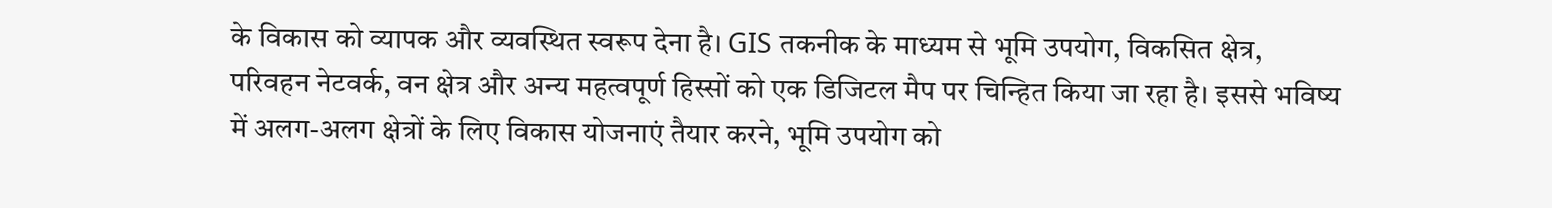के विकास को व्यापक और व्यवस्थित स्वरूप देना है। GIS तकनीक के माध्यम से भूमि उपयोग, विकसित क्षेत्र, परिवहन नेटवर्क, वन क्षेत्र और अन्य महत्वपूर्ण हिस्सों को एक डिजिटल मैप पर चिन्हित किया जा रहा है। इससे भविष्य में अलग-अलग क्षेत्रों के लिए विकास योजनाएं तैयार करने, भूमि उपयोग को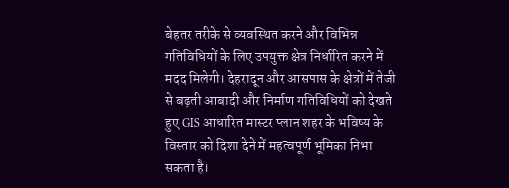बेहतर तरीके से व्यवस्थित करने और विभिन्न गतिविधियों के लिए उपयुक्त क्षेत्र निर्धारित करने में मदद मिलेगी। देहरादून और आसपास के क्षेत्रों में तेजी से बढ़ती आबादी और निर्माण गतिविधियों को देखते हुए GIS आधारित मास्टर प्लान शहर के भविष्य के विस्तार को दिशा देने में महत्वपूर्ण भूमिका निभा सकता है।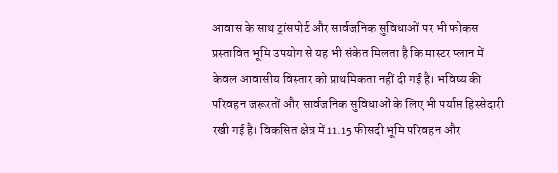आवास के साथ ट्रांसपोर्ट और सार्वजनिक सुविधाओं पर भी फोकस
प्रस्तावित भूमि उपयोग से यह भी संकेत मिलता है कि मास्टर प्लान में केवल आवासीय विस्तार को प्राथमिकता नहीं दी गई है। भविष्य की परिवहन जरूरतों और सार्वजनिक सुविधाओं के लिए भी पर्याप्त हिस्सेदारी रखी गई है। विकसित क्षेत्र में 11.15 फीसदी भूमि परिवहन और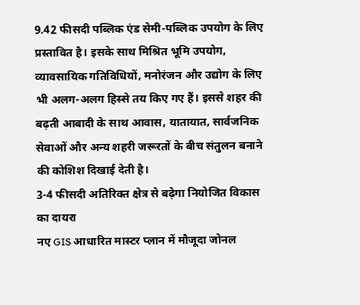9.42 फीसदी पब्लिक एंड सेमी-पब्लिक उपयोग के लिए प्रस्तावित है। इसके साथ मिश्रित भूमि उपयोग, व्यावसायिक गतिविधियों, मनोरंजन और उद्योग के लिए भी अलग-अलग हिस्से तय किए गए हैं। इससे शहर की बढ़ती आबादी के साथ आवास, यातायात, सार्वजनिक सेवाओं और अन्य शहरी जरूरतों के बीच संतुलन बनाने की कोशिश दिखाई देती है।
3-4 फीसदी अतिरिक्त क्षेत्र से बढ़ेगा नियोजित विकास का दायरा
नए GIS आधारित मास्टर प्लान में मौजूदा जोनल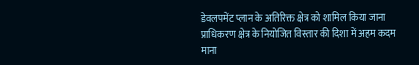डेवलपमेंट प्लान के अतिरिक्त क्षेत्र को शामिल किया जाना प्राधिकरण क्षेत्र के नियोजित विस्तार की दिशा में अहम कदम माना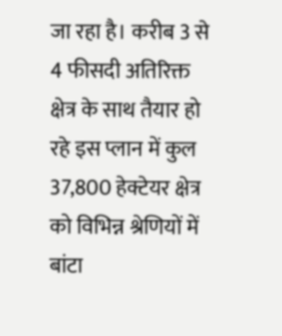जा रहा है। करीब 3 से 4 फीसदी अतिरिक्त क्षेत्र के साथ तैयार हो रहे इस प्लान में कुल 37,800 हेक्टेयर क्षेत्र को विभिन्न श्रेणियों में बांटा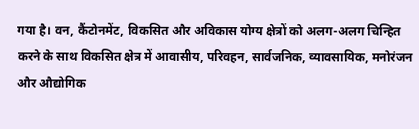गया है। वन, कैंटोनमेंट, विकसित और अविकास योग्य क्षेत्रों को अलग-अलग चिन्हित करने के साथ विकसित क्षेत्र में आवासीय, परिवहन, सार्वजनिक, व्यावसायिक, मनोरंजन और औद्योगिक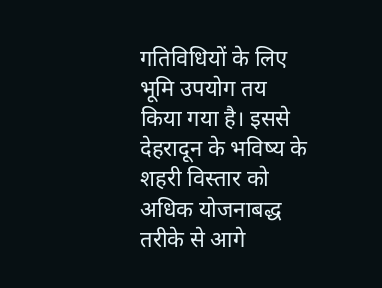गतिविधियों के लिए भूमि उपयोग तय किया गया है। इससे देहरादून के भविष्य के शहरी विस्तार को अधिक योजनाबद्ध तरीके से आगे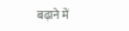बढ़ाने में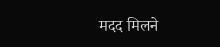मदद मिलने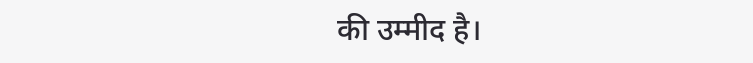की उम्मीद है।